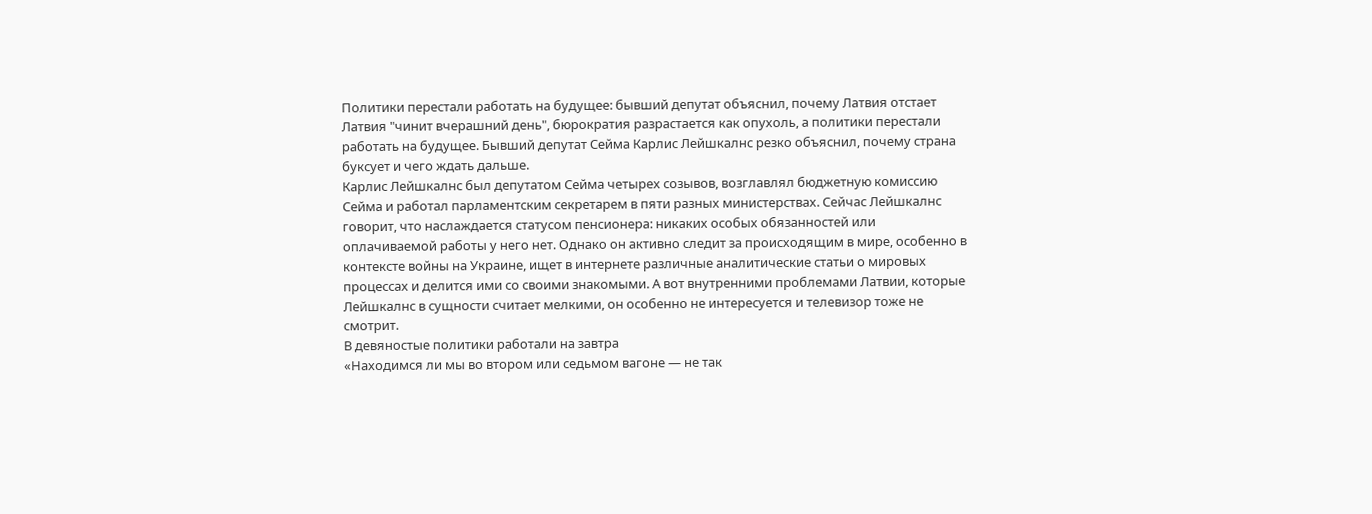Политики перестали работать на будущее: бывший депутат объяснил, почему Латвия отстает
Латвия "чинит вчерашний день", бюрократия разрастается как опухоль, а политики перестали работать на будущее. Бывший депутат Сейма Карлис Лейшкалнс резко объяснил, почему страна буксует и чего ждать дальше.
Карлис Лейшкалнс был депутатом Сейма четырех созывов, возглавлял бюджетную комиссию Сейма и работал парламентским секретарем в пяти разных министерствах. Сейчас Лейшкалнс говорит, что наслаждается статусом пенсионера: никаких особых обязанностей или оплачиваемой работы у него нет. Однако он активно следит за происходящим в мире, особенно в контексте войны на Украине, ищет в интернете различные аналитические статьи о мировых процессах и делится ими со своими знакомыми. А вот внутренними проблемами Латвии, которые Лейшкалнс в сущности считает мелкими, он особенно не интересуется и телевизор тоже не смотрит.
В девяностые политики работали на завтра
«Находимся ли мы во втором или седьмом вагоне — не так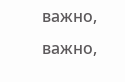важно, важно,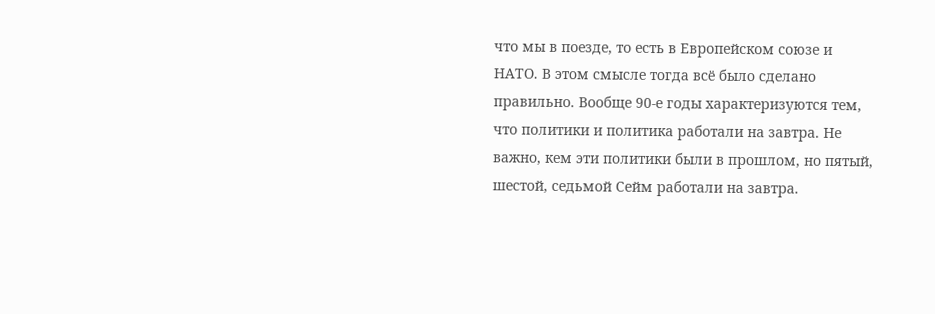что мы в поезде, то есть в Европейском союзе и НАТО. В этом смысле тогда всё было сделано правильно. Вообще 90-е годы характеризуются тем, что политики и политика работали на завтра. Не важно, кем эти политики были в прошлом, но пятый, шестой, седьмой Сейм работали на завтра.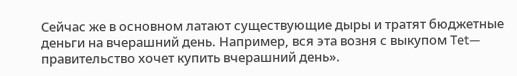Сейчас же в основном латают существующие дыры и тратят бюджетные деньги на вчерашний день. Например, вся эта возня с выкупом Tet— правительство хочет купить вчерашний день».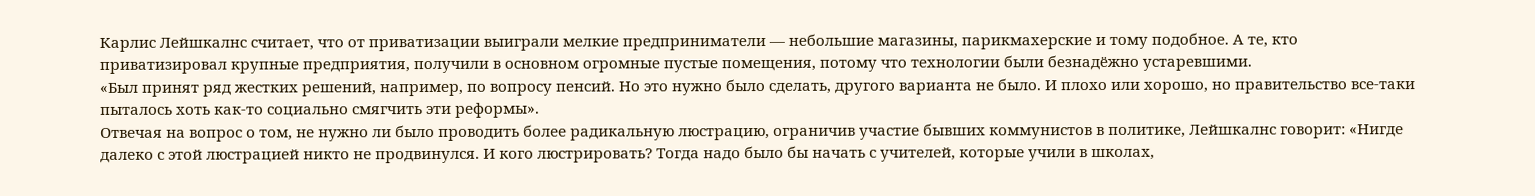Карлис Лейшкалнс считает, что от приватизации выиграли мелкие предприниматели — небольшие магазины, парикмахерские и тому подобное. А те, кто приватизировал крупные предприятия, получили в основном огромные пустые помещения, потому что технологии были безнадёжно устаревшими.
«Был принят ряд жестких решений, например, по вопросу пенсий. Но это нужно было сделать, другого варианта не было. И плохо или хорошо, но правительство все-таки пыталось хоть как-то социально смягчить эти реформы».
Отвечая на вопрос о том, не нужно ли было проводить более радикальную люстрацию, ограничив участие бывших коммунистов в политике, Лейшкалнс говорит: «Нигде далеко с этой люстрацией никто не продвинулся. И кого люстрировать? Тогда надо было бы начать с учителей, которые учили в школах,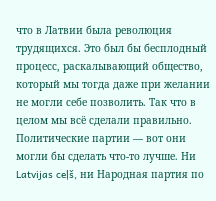что в Латвии была революция трудящихся. Это был бы бесплодный процесс, раскалывающий общество, который мы тогда даже при желании не могли себе позволить. Так что в целом мы всё сделали правильно.
Политические партии — вот они могли бы сделать что-то лучше. Ни Latvijas ceļš, ни Народная партия по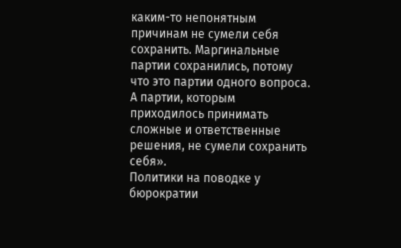каким-то непонятным причинам не сумели себя сохранить. Маргинальные партии сохранились, потому что это партии одного вопроса. А партии, которым приходилось принимать сложные и ответственные решения, не сумели сохранить себя».
Политики на поводке у бюрократии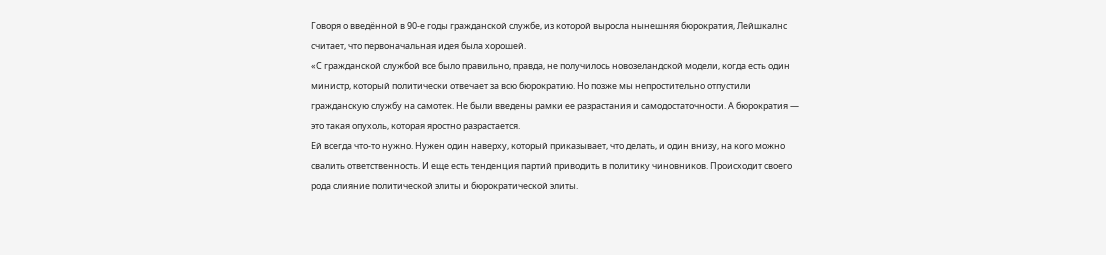Говоря о введённой в 90-е годы гражданской службе, из которой выросла нынешняя бюрократия, Лейшкалнс считает, что первоначальная идея была хорошей.
«С гражданской службой все было правильно, правда, не получилось новозеландской модели, когда есть один министр, который политически отвечает за всю бюрократию. Но позже мы непростительно отпустили гражданскую службу на самотек. Не были введены рамки ее разрастания и самодостаточности. А бюрократия — это такая опухоль, которая яростно разрастается.
Ей всегда что-то нужно. Нужен один наверху, который приказывает, что делать, и один внизу, на кого можно свалить ответственность. И еще есть тенденция партий приводить в политику чиновников. Происходит своего рода слияние политической элиты и бюрократической элиты.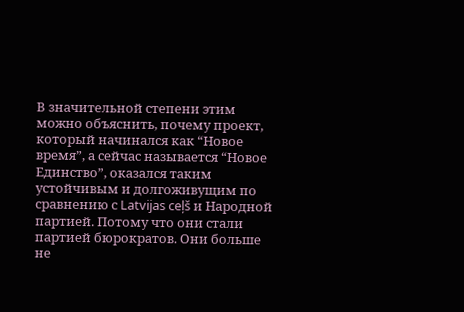В значительной степени этим можно объяснить, почему проект, который начинался как “Новое время”, а сейчас называется “Новое Единство”, оказался таким устойчивым и долгоживущим по сравнению с Latvijas ceļš и Народной партией. Потому что они стали партией бюрократов. Они больше не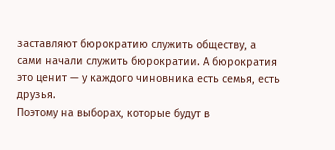заставляют бюрократию служить обществу, а сами начали служить бюрократии. А бюрократия это ценит — у каждого чиновника есть семья, есть друзья.
Поэтому на выборах, которые будут в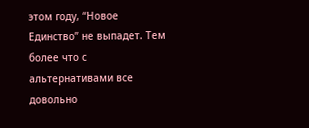этом году, “Новое Единство” не выпадет. Тем более что с альтернативами все довольно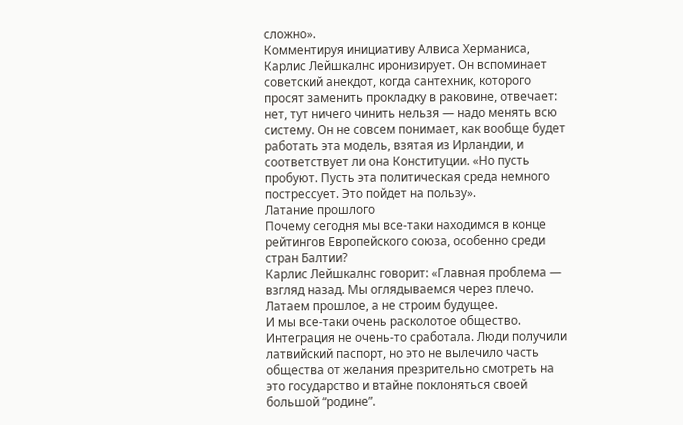сложно».
Комментируя инициативу Алвиса Херманиса, Карлис Лейшкалнс иронизирует. Он вспоминает советский анекдот, когда сантехник, которого просят заменить прокладку в раковине, отвечает: нет, тут ничего чинить нельзя — надо менять всю систему. Он не совсем понимает, как вообще будет работать эта модель, взятая из Ирландии, и соответствует ли она Конституции. «Но пусть пробуют. Пусть эта политическая среда немного пострессует. Это пойдет на пользу».
Латание прошлого
Почему сегодня мы все-таки находимся в конце рейтингов Европейского союза, особенно среди стран Балтии?
Карлис Лейшкалнс говорит: «Главная проблема — взгляд назад. Мы оглядываемся через плечо. Латаем прошлое, а не строим будущее.
И мы все-таки очень расколотое общество. Интеграция не очень-то сработала. Люди получили латвийский паспорт, но это не вылечило часть общества от желания презрительно смотреть на это государство и втайне поклоняться своей большой “родине”.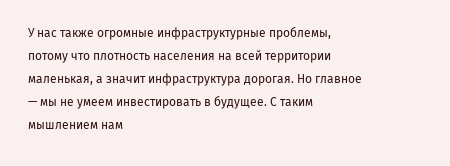У нас также огромные инфраструктурные проблемы, потому что плотность населения на всей территории маленькая, а значит инфраструктура дорогая. Но главное — мы не умеем инвестировать в будущее. С таким мышлением нам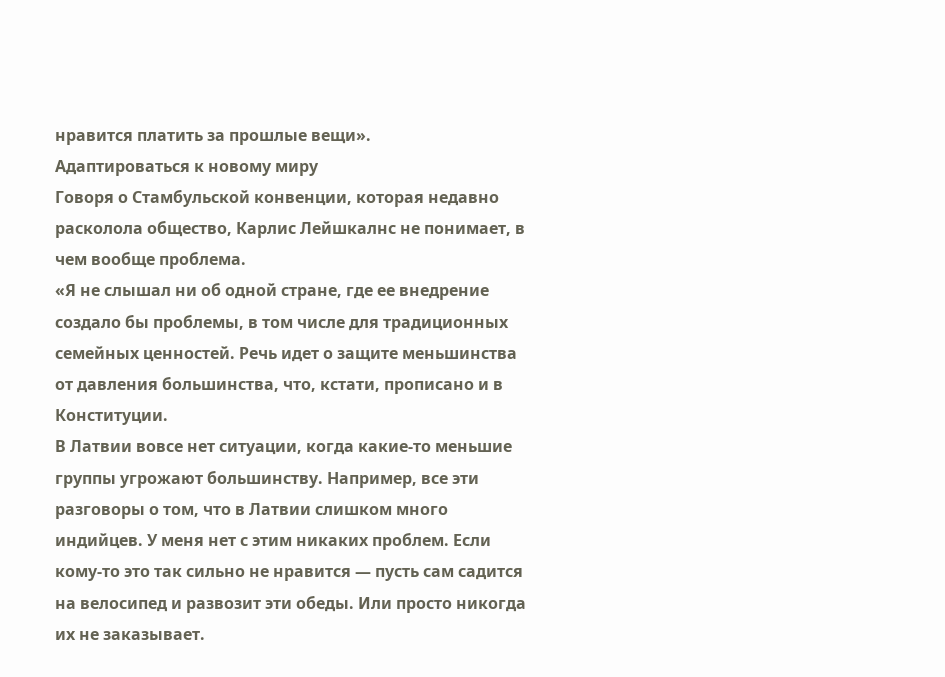нравится платить за прошлые вещи».
Адаптироваться к новому миру
Говоря о Стамбульской конвенции, которая недавно расколола общество, Карлис Лейшкалнс не понимает, в чем вообще проблема.
«Я не слышал ни об одной стране, где ее внедрение создало бы проблемы, в том числе для традиционных семейных ценностей. Речь идет о защите меньшинства от давления большинства, что, кстати, прописано и в Конституции.
В Латвии вовсе нет ситуации, когда какие-то меньшие группы угрожают большинству. Например, все эти разговоры о том, что в Латвии слишком много индийцев. У меня нет с этим никаких проблем. Если кому-то это так сильно не нравится — пусть сам садится на велосипед и развозит эти обеды. Или просто никогда их не заказывает.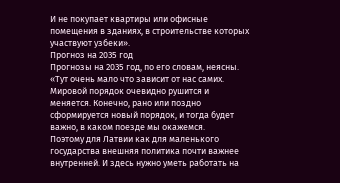И не покупает квартиры или офисные помещения в зданиях, в строительстве которых участвуют узбеки».
Прогноз на 2035 год
Прогнозы на 2035 год, по его словам, неясны.
«Тут очень мало что зависит от нас самих. Мировой порядок очевидно рушится и меняется. Конечно, рано или поздно сформируется новый порядок, и тогда будет важно, в каком поезде мы окажемся.
Поэтому для Латвии как для маленького государства внешняя политика почти важнее внутренней. И здесь нужно уметь работать на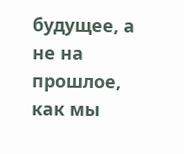будущее, а не на прошлое, как мы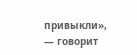привыкли», — говорит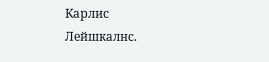Карлис Лейшкалнс.